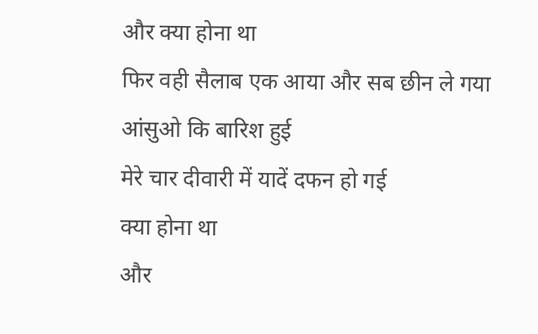और क्या होना था
फिर वही सैलाब एक आया और सब छीन ले गया
आंसुओ कि बारिश हुई
मेरे चार दीवारी में यादें दफन हो गई
क्या होना था
और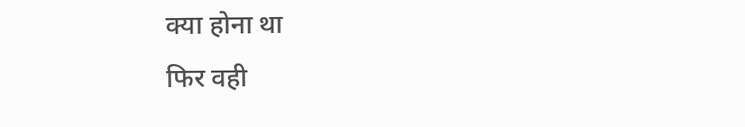क्या होना था
फिर वही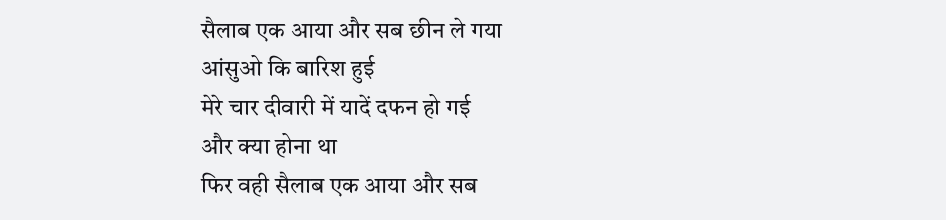सैलाब एक आया और सब छीन ले गया
आंसुओ कि बारिश हुई
मेरे चार दीवारी में यादें दफन हो गई
और क्या होना था
फिर वही सैलाब एक आया और सब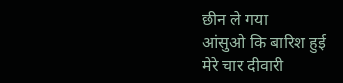छीन ले गया
आंसुओ कि बारिश हुई
मेरे चार दीवारी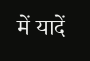में यादें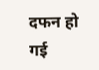दफन हो गई